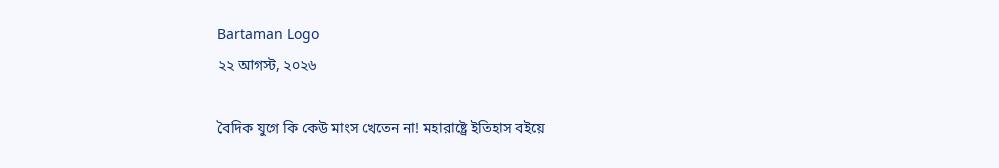Bartaman Logo
২২ আগস্ট, ২০২৬

বৈদিক যুগে কি কেউ মাংস খেতেন না! মহারাষ্ট্রে ইতিহাস বইয়ে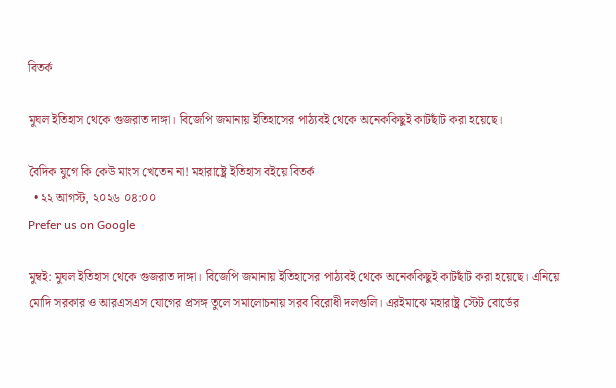বিতর্ক

মুঘল ইতিহাস থেকে গুজরাত দাঙ্গা। বিজেপি জমানায় ইতিহাসের পাঠ্যবই থেকে অনেককিছুই কাটছাঁট করা হয়েছে।

বৈদিক যুগে কি কেউ মাংস খেতেন না! মহারাষ্ট্রে ইতিহাস বইয়ে বিতর্ক
  • ২২ আগস্ট, ২০২৬ ০৪:০০
Prefer us on Google

মুম্বই: মুঘল ইতিহাস থেকে গুজরাত দাঙ্গা। বিজেপি জমানায় ইতিহাসের পাঠ্যবই থেকে অনেককিছুই কাটছাঁট করা হয়েছে। এনিয়ে মোদি সরকার ও আরএসএস যোগের প্রসঙ্গ তুলে সমালোচনায় সরব বিরোধী দলগুলি। এরইমাঝে মহারাষ্ট্র স্টেট বোর্ডের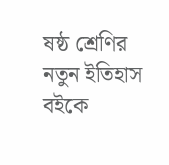ষষ্ঠ শ্রেণির নতুন ইতিহাস বইকে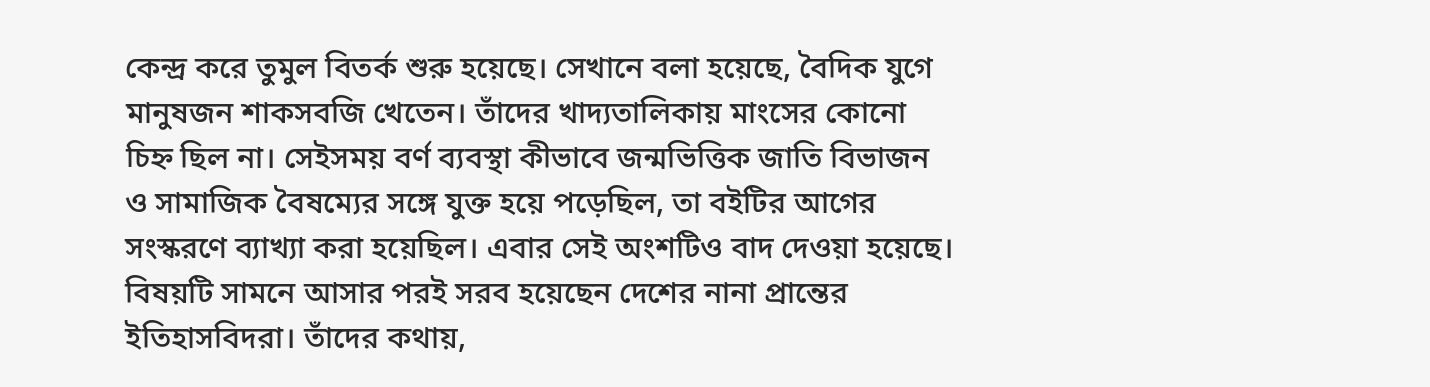কেন্দ্র করে তুমুল বিতর্ক শুরু হয়েছে। সেখানে বলা হয়েছে, বৈদিক যুগে মানুষজন শাকসবজি খেতেন। তাঁদের খাদ্যতালিকায় মাংসের কোনো চিহ্ন ছিল না। সেইসময় বর্ণ ব্যবস্থা কীভাবে জন্মভিত্তিক জাতি বিভাজন ও সামাজিক বৈষম্যের সঙ্গে যুক্ত হয়ে পড়েছিল, তা বইটির আগের সংস্করণে ব্যাখ্যা করা হয়েছিল। এবার সেই অংশটিও বাদ দেওয়া হয়েছে। বিষয়টি সামনে আসার পরই সরব হয়েছেন দেশের নানা প্রান্তের ইতিহাসবিদরা। তাঁদের কথায়,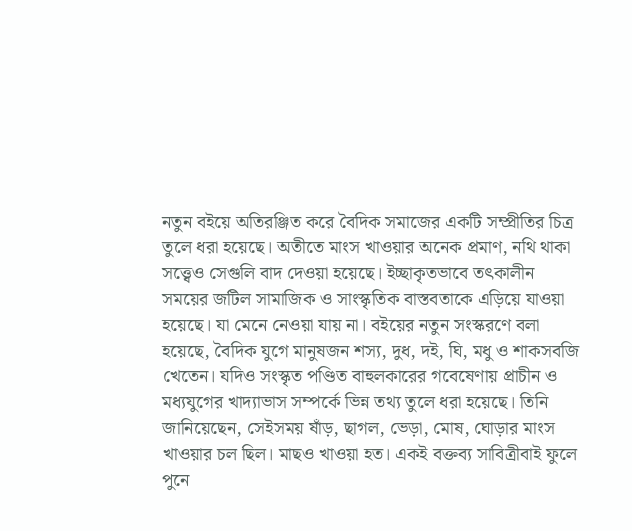নতুন বইয়ে অতিরঞ্জিত করে বৈদিক সমাজের একটি সম্প্রীতির চিত্র তুলে ধরা হয়েছে। অতীতে মাংস খাওয়ার অনেক প্রমাণ, নথি থাকা সত্ত্বেও সেগুলি বাদ দেওয়া হয়েছে। ইচ্ছাকৃতভাবে তৎকালীন সময়ের জটিল সামাজিক ও সাংস্কৃতিক বাস্তবতাকে এড়িয়ে যাওয়া হয়েছে। যা মেনে নেওয়া যায় না। বইয়ের নতুন সংস্করণে বলা হয়েছে, বৈদিক যুগে মানুষজন শস্য, দুধ, দই, ঘি, মধু ও শাকসবজি খেতেন। যদিও সংস্কৃত পণ্ডিত বাহুলকারের গবেষেণায় প্রাচীন ও মধ্যযুগের খাদ্যাভাস সম্পর্কে ভিন্ন তথ্য তুলে ধরা হয়েছে। তিনি জানিয়েছেন, সেইসময় ষাঁড়, ছাগল, ভেড়া, মোষ, ঘোড়ার মাংস খাওয়ার চল ছিল। মাছও খাওয়া হত। একই বক্তব্য সাবিত্রীবাই ফুলে পুনে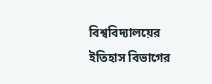বিশ্ববিদ্যালয়ের ইতিহাস বিভাগের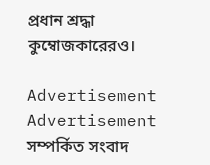প্রধান শ্রদ্ধা কুম্বোজকারেরও।

Advertisement
Advertisement
সম্পর্কিত সংবাদ